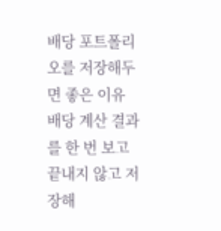배당 포트폴리오를 저장해두면 좋은 이유
배당 계산 결과를 한 번 보고 끝내지 않고 저장해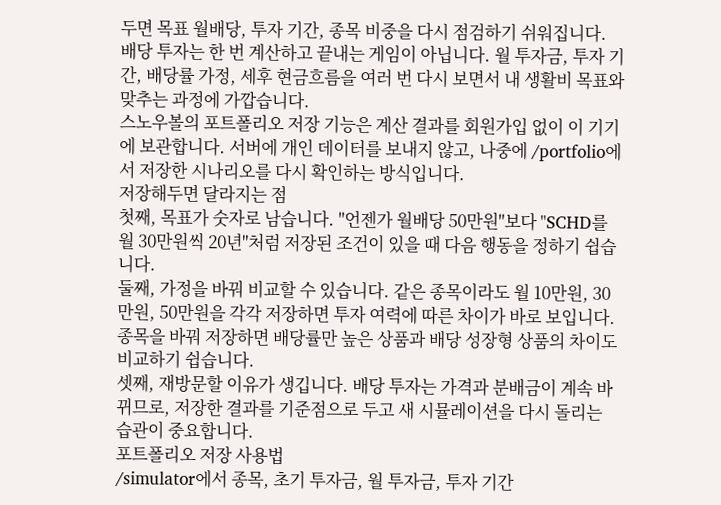두면 목표 월배당, 투자 기간, 종목 비중을 다시 점검하기 쉬워집니다.
배당 투자는 한 번 계산하고 끝내는 게임이 아닙니다. 월 투자금, 투자 기간, 배당률 가정, 세후 현금흐름을 여러 번 다시 보면서 내 생활비 목표와 맞추는 과정에 가깝습니다.
스노우볼의 포트폴리오 저장 기능은 계산 결과를 회원가입 없이 이 기기에 보관합니다. 서버에 개인 데이터를 보내지 않고, 나중에 /portfolio에서 저장한 시나리오를 다시 확인하는 방식입니다.
저장해두면 달라지는 점
첫째, 목표가 숫자로 남습니다. "언젠가 월배당 50만원"보다 "SCHD를 월 30만원씩 20년"처럼 저장된 조건이 있을 때 다음 행동을 정하기 쉽습니다.
둘째, 가정을 바꿔 비교할 수 있습니다. 같은 종목이라도 월 10만원, 30만원, 50만원을 각각 저장하면 투자 여력에 따른 차이가 바로 보입니다. 종목을 바꿔 저장하면 배당률만 높은 상품과 배당 성장형 상품의 차이도 비교하기 쉽습니다.
셋째, 재방문할 이유가 생깁니다. 배당 투자는 가격과 분배금이 계속 바뀌므로, 저장한 결과를 기준점으로 두고 새 시뮬레이션을 다시 돌리는 습관이 중요합니다.
포트폴리오 저장 사용법
/simulator에서 종목, 초기 투자금, 월 투자금, 투자 기간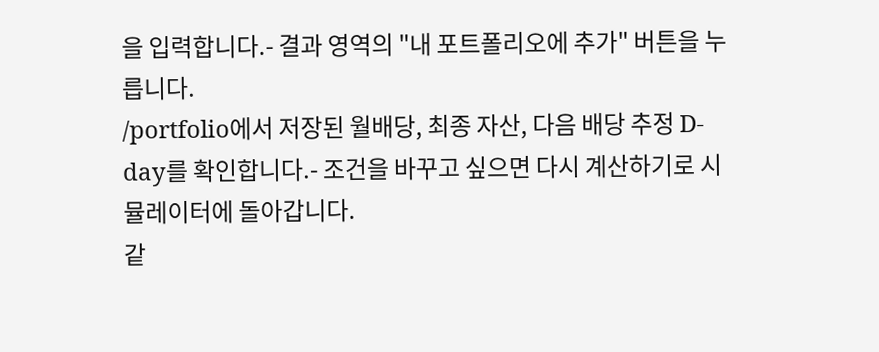을 입력합니다.- 결과 영역의 "내 포트폴리오에 추가" 버튼을 누릅니다.
/portfolio에서 저장된 월배당, 최종 자산, 다음 배당 추정 D-day를 확인합니다.- 조건을 바꾸고 싶으면 다시 계산하기로 시뮬레이터에 돌아갑니다.
같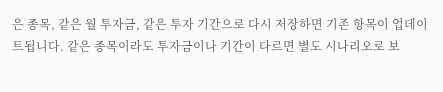은 종목, 같은 월 투자금, 같은 투자 기간으로 다시 저장하면 기존 항목이 업데이트됩니다. 같은 종목이라도 투자금이나 기간이 다르면 별도 시나리오로 보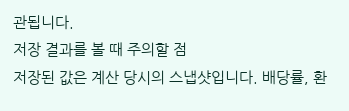관됩니다.
저장 결과를 볼 때 주의할 점
저장된 값은 계산 당시의 스냅샷입니다. 배당률, 환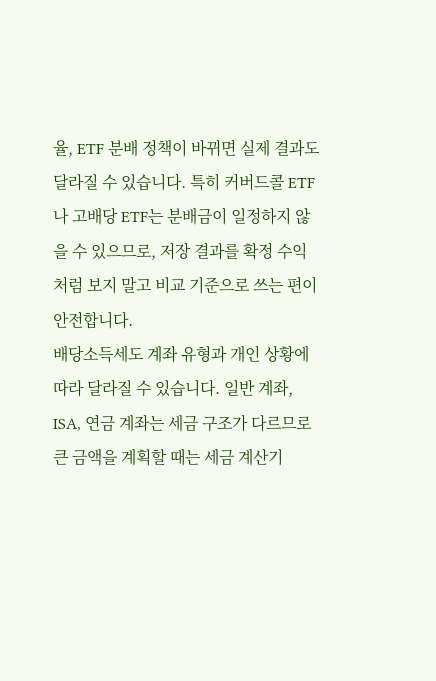율, ETF 분배 정책이 바뀌면 실제 결과도 달라질 수 있습니다. 특히 커버드콜 ETF나 고배당 ETF는 분배금이 일정하지 않을 수 있으므로, 저장 결과를 확정 수익처럼 보지 말고 비교 기준으로 쓰는 편이 안전합니다.
배당소득세도 계좌 유형과 개인 상황에 따라 달라질 수 있습니다. 일반 계좌, ISA, 연금 계좌는 세금 구조가 다르므로 큰 금액을 계획할 때는 세금 계산기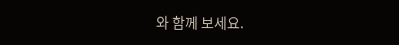와 함께 보세요.